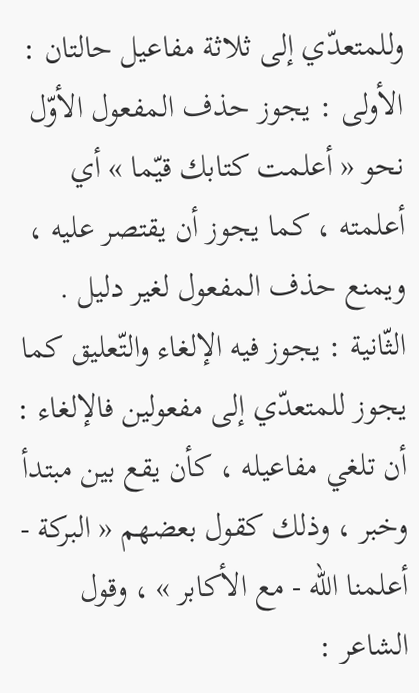وللمتعدّي إلى ثلاثة مفاعيل حالتان :
الأولى : يجوز حذف المفعول الأوّل نحو « أعلمت كتابك قيّما » أي أعلمته ، كما يجوز أن يقتصر عليه ، ويمنع حذف المفعول لغير دليل .
الثّانية : يجوز فيه الإلغاء والتّعليق كما يجوز للمتعدّي إلى مفعولين فالإلغاء : أن تلغي مفاعيله ، كأن يقع بين مبتدأ وخبر ، وذلك كقول بعضهم « البركة - أعلمنا اللّه - مع الأكابر » ، وقول الشاعر :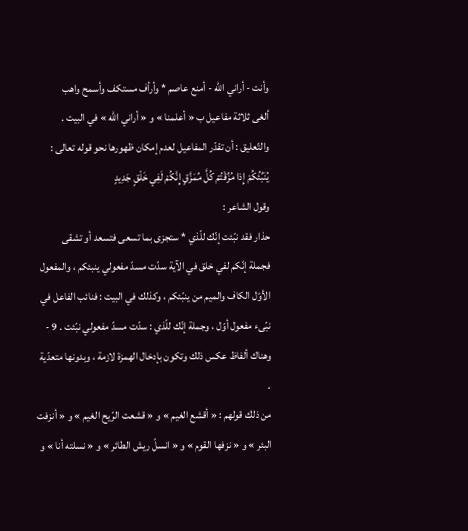وأنت - أراني اللّه - أمنع عاصم * وأرأف مستكف وأسمح واهب
ألغى ثلاثة مفاعيل ب « أعلمنا » و « أراني اللّه » في البيت .
والتّعليق : أن تقدّر المفاعيل لعدم إمكان ظهورها نحو قوله تعالى :
يُنَبِّئُكُمْ إِذا مُزِّقْتُمْ كُلَّ مُمَزَّقٍ إِنَّكُمْ لَفِي خَلْقٍ جَدِيدٍ
وقول الشاعر :
حذار فقد نبّئت إنّك للّذي * ستجزى بما تسعى فتسعد أو تشقى
فجملة إنّكم لفي خلق في الآية سدّت مسدّ مفعولي ينبئكم ، والمفعول الأوّل الكاف والميم من ينبّئكم ، وكذلك في البيت : فنائب الفاعل في نبّىء مفعول أوّل ، وجملة إنّك للّذي : سدّت مسدّ مفعولي نبّئت . 9 - وهناك ألفاظ عكس ذلك وتكون بإدخال الهمزة لازمة ، وبدونها متعدّية .
من ذلك قولهم : « أقشع الغيم » و « قشعت الرّيح الغيم » و « أنزفت البئر » و « نزفها القوم » و « انسلّ ريش الطائر » و « نسلته أنا » و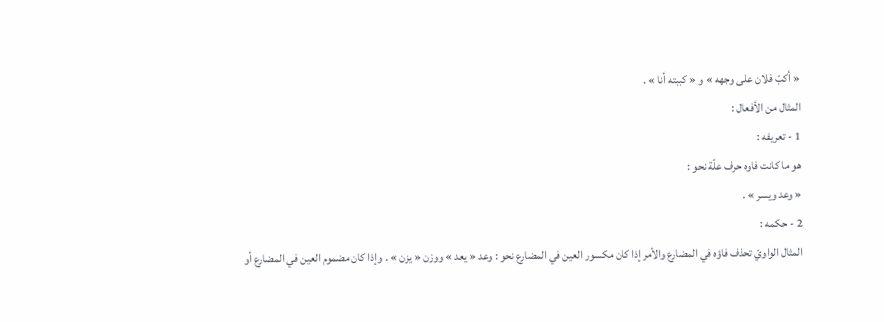« أكبّ فلان على وجهه » و « كببته أنا » .
المثال من الأفعال :
1 - تعريفه :
هو ما كانت فاوه حرف علّة نحو :
« وعد ويسر » .
2 - حكمه :
المثال الواويّ تحذف فاؤه في المضارع والأمر إذا كان مكسور العين في المضارع نحو : وعد « يعد » ووزن « يزن » . وإذا كان مضموم العين في المضارع أو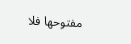مفتوحها فلا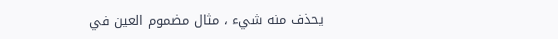يحذف منه شيء ، مثال مضموم العين في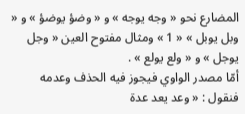المضارع نحو « وجه يوجه » و « وضؤ يوضؤ » و « وبل يوبل » « 1 » ومثال مفتوح العين « وجل يوجل » و « ولع يولع » .
أمّا مصدر الواوي فيجوز فيه الحذف وعدمه فنقول : « وعد يعد عدة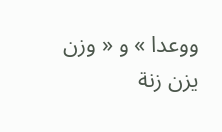ووعدا » و « وزن يزن زنة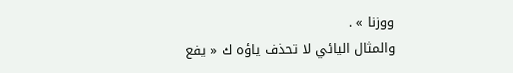ووزنا » .
والمثال اليائي لا تحذف ياؤه ك « يفع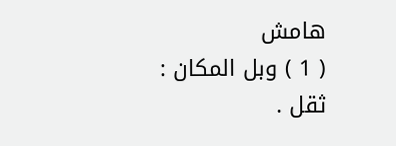هامش
( 1 ) وبل المكان : ثقل .